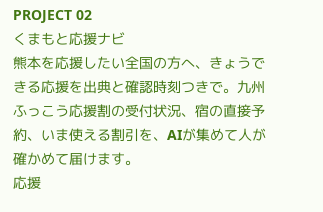PROJECT 02
くまもと応援ナビ
熊本を応援したい全国の方へ、きょうできる応援を出典と確認時刻つきで。九州ふっこう応援割の受付状況、宿の直接予約、いま使える割引を、AIが集めて人が確かめて届けます。
応援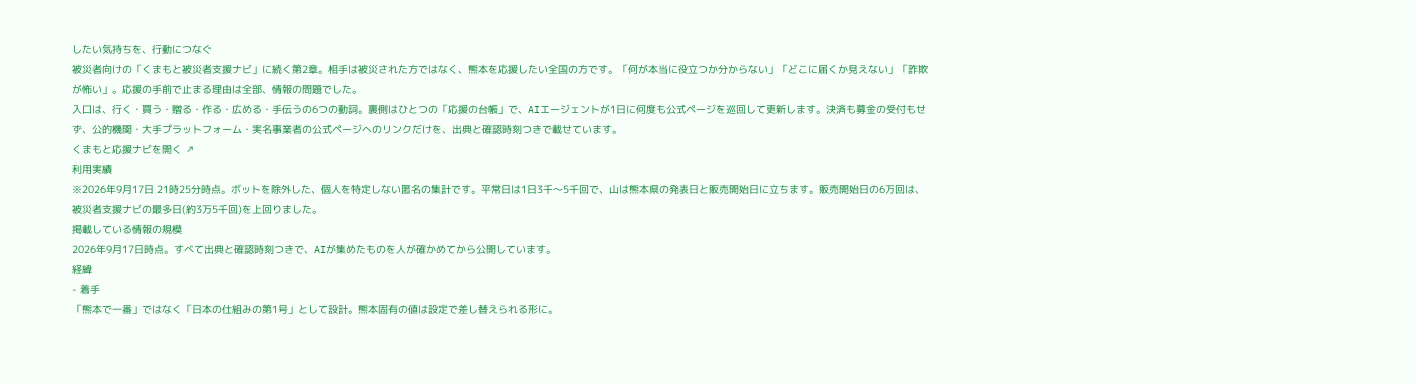したい気持ちを、行動につなぐ
被災者向けの「くまもと被災者支援ナビ」に続く第2章。相手は被災された方ではなく、熊本を応援したい全国の方です。「何が本当に役立つか分からない」「どこに届くか見えない」「詐欺が怖い」。応援の手前で止まる理由は全部、情報の問題でした。
入口は、行く・買う・贈る・作る・広める・手伝うの6つの動詞。裏側はひとつの「応援の台帳」で、AIエージェントが1日に何度も公式ページを巡回して更新します。決済も募金の受付もせず、公的機関・大手プラットフォーム・実名事業者の公式ページへのリンクだけを、出典と確認時刻つきで載せています。
くまもと応援ナビを開く ↗
利用実績
※2026年9月17日 21時25分時点。ボットを除外した、個人を特定しない匿名の集計です。平常日は1日3千〜5千回で、山は熊本県の発表日と販売開始日に立ちます。販売開始日の6万回は、被災者支援ナビの最多日(約3万5千回)を上回りました。
掲載している情報の規模
2026年9月17日時点。すべて出典と確認時刻つきで、AIが集めたものを人が確かめてから公開しています。
経緯
- 着手
「熊本で一番」ではなく「日本の仕組みの第1号」として設計。熊本固有の値は設定で差し替えられる形に。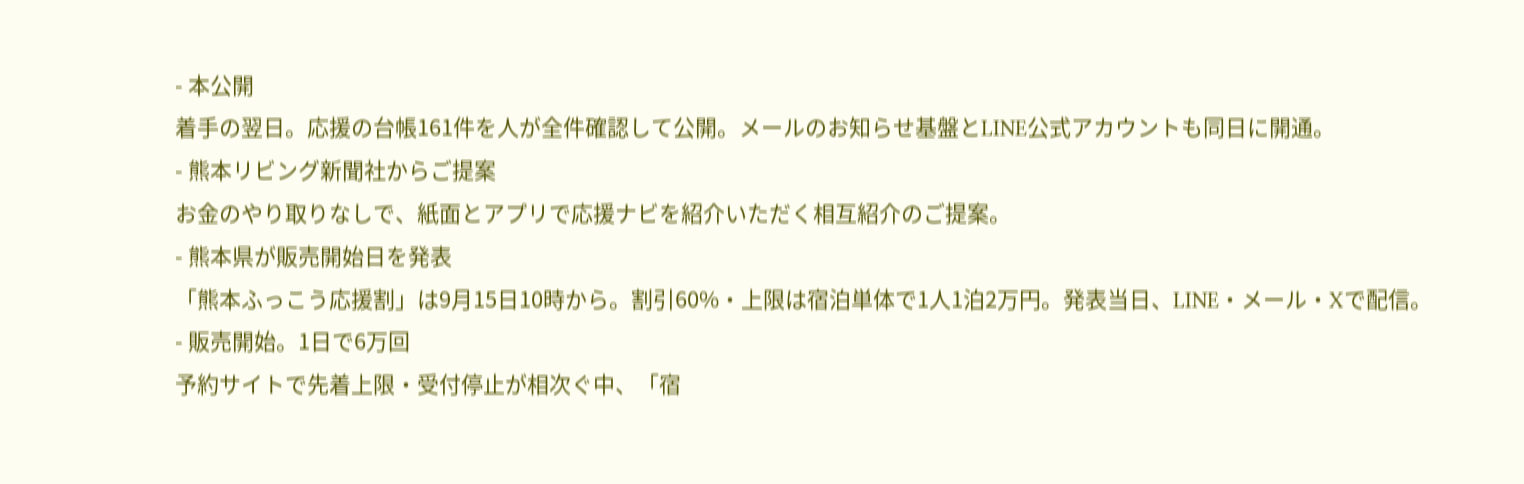- 本公開
着手の翌日。応援の台帳161件を人が全件確認して公開。メールのお知らせ基盤とLINE公式アカウントも同日に開通。
- 熊本リビング新聞社からご提案
お金のやり取りなしで、紙面とアプリで応援ナビを紹介いただく相互紹介のご提案。
- 熊本県が販売開始日を発表
「熊本ふっこう応援割」は9月15日10時から。割引60%・上限は宿泊単体で1人1泊2万円。発表当日、LINE・メール・Xで配信。
- 販売開始。1日で6万回
予約サイトで先着上限・受付停止が相次ぐ中、「宿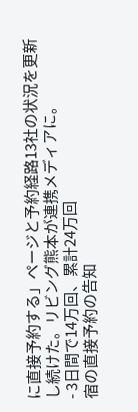に直接予約する」ページと予約経路13社の状況を更新し続けた。リビング熊本が連携メディアに。
- 3日間で14万回、累計24万回
宿の直接予約の告知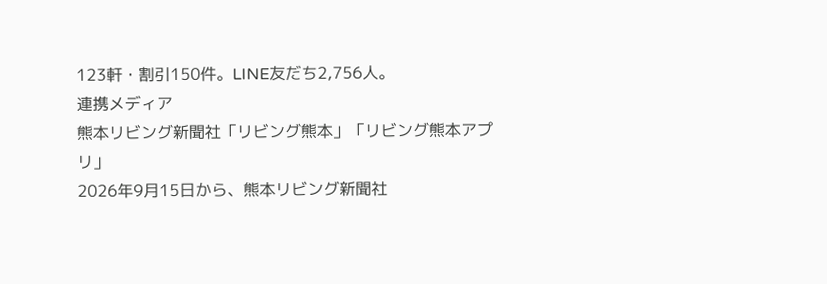123軒・割引150件。LINE友だち2,756人。
連携メディア
熊本リビング新聞社「リビング熊本」「リビング熊本アプリ」
2026年9月15日から、熊本リビング新聞社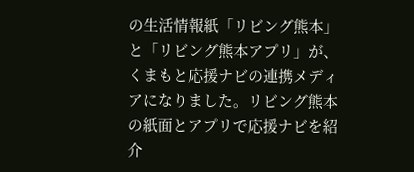の生活情報紙「リビング熊本」と「リビング熊本アプリ」が、くまもと応援ナビの連携メディアになりました。リビング熊本の紙面とアプリで応援ナビを紹介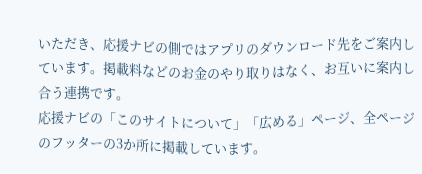いただき、応援ナビの側ではアプリのダウンロード先をご案内しています。掲載料などのお金のやり取りはなく、お互いに案内し合う連携です。
応援ナビの「このサイトについて」「広める」ページ、全ページのフッターの3か所に掲載しています。